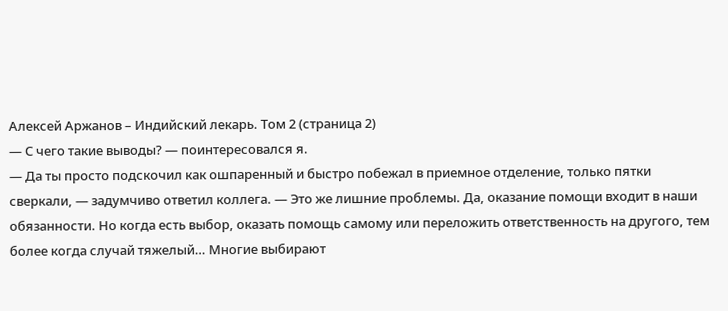Алексей Аржанов – Индийский лекарь. Том 2 (страница 2)
— С чего такие выводы? — поинтересовался я.
— Да ты просто подскочил как ошпаренный и быстро побежал в приемное отделение, только пятки сверкали, — задумчиво ответил коллега. — Это же лишние проблемы. Да, оказание помощи входит в наши обязанности. Но когда есть выбор, оказать помощь самому или переложить ответственность на другого, тем более когда случай тяжелый… Многие выбирают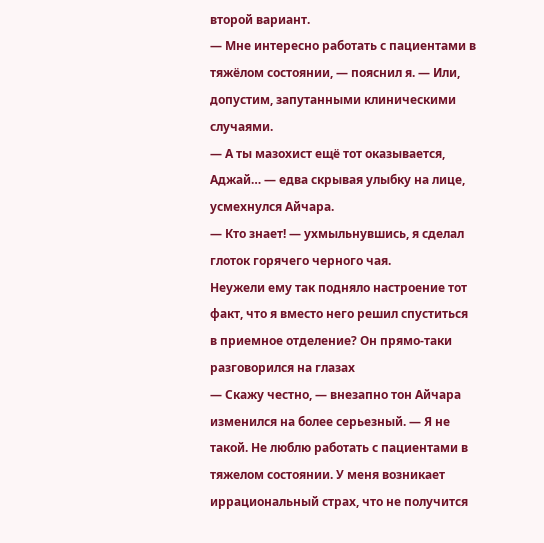второй вариант.
— Мне интересно работать с пациентами в тяжёлом состоянии, — пояснил я. — Или, допустим, запутанными клиническими случаями.
— А ты мазохист ещё тот оказывается, Аджай… — едва скрывая улыбку на лице, усмехнулся Айчара.
— Кто знает! — ухмыльнувшись, я сделал глоток горячего черного чая.
Неужели ему так подняло настроение тот факт, что я вместо него решил спуститься в приемное отделение? Он прямо-таки разговорился на глазах
— Скажу честно, — внезапно тон Айчара изменился на более серьезный. — Я не такой. Не люблю работать с пациентами в тяжелом состоянии. У меня возникает иррациональный страх, что не получится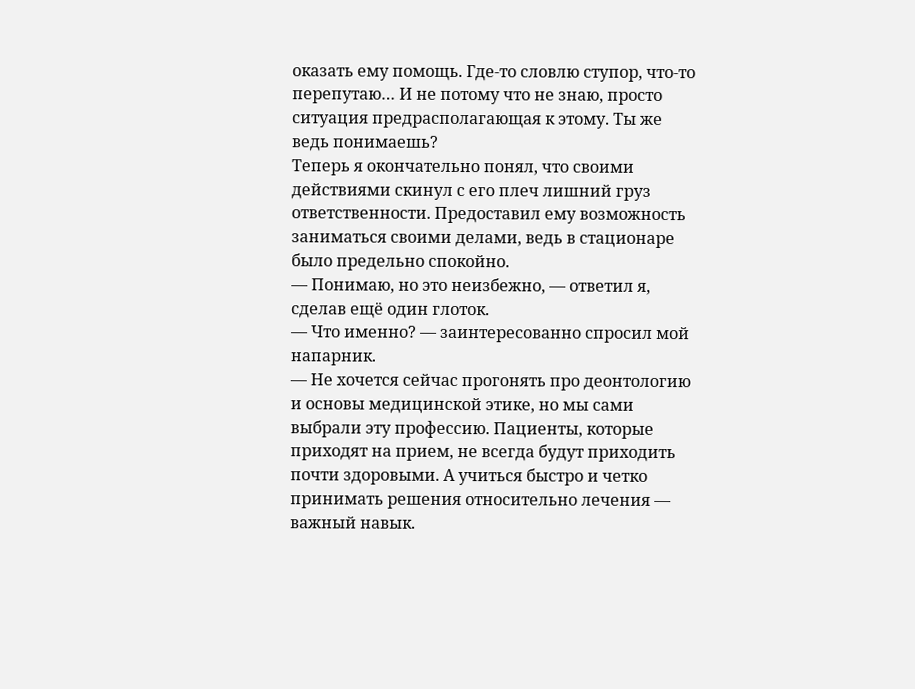оказать ему помощь. Где-то словлю ступор, что-то перепутаю… И не потому что не знаю, просто ситуация предрасполагающая к этому. Ты же ведь понимаешь?
Теперь я окончательно понял, что своими действиями скинул с его плеч лишний груз ответственности. Предоставил ему возможность заниматься своими делами, ведь в стационаре было предельно спокойно.
— Понимаю, но это неизбежно, — ответил я, сделав ещё один глоток.
— Что именно? — заинтересованно спросил мой напарник.
— Не хочется сейчас прогонять про деонтологию и основы медицинской этике, но мы сами выбрали эту профессию. Пациенты, которые приходят на прием, не всегда будут приходить почти здоровыми. А учиться быстро и четко принимать решения относительно лечения — важный навык.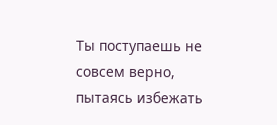Ты поступаешь не совсем верно, пытаясь избежать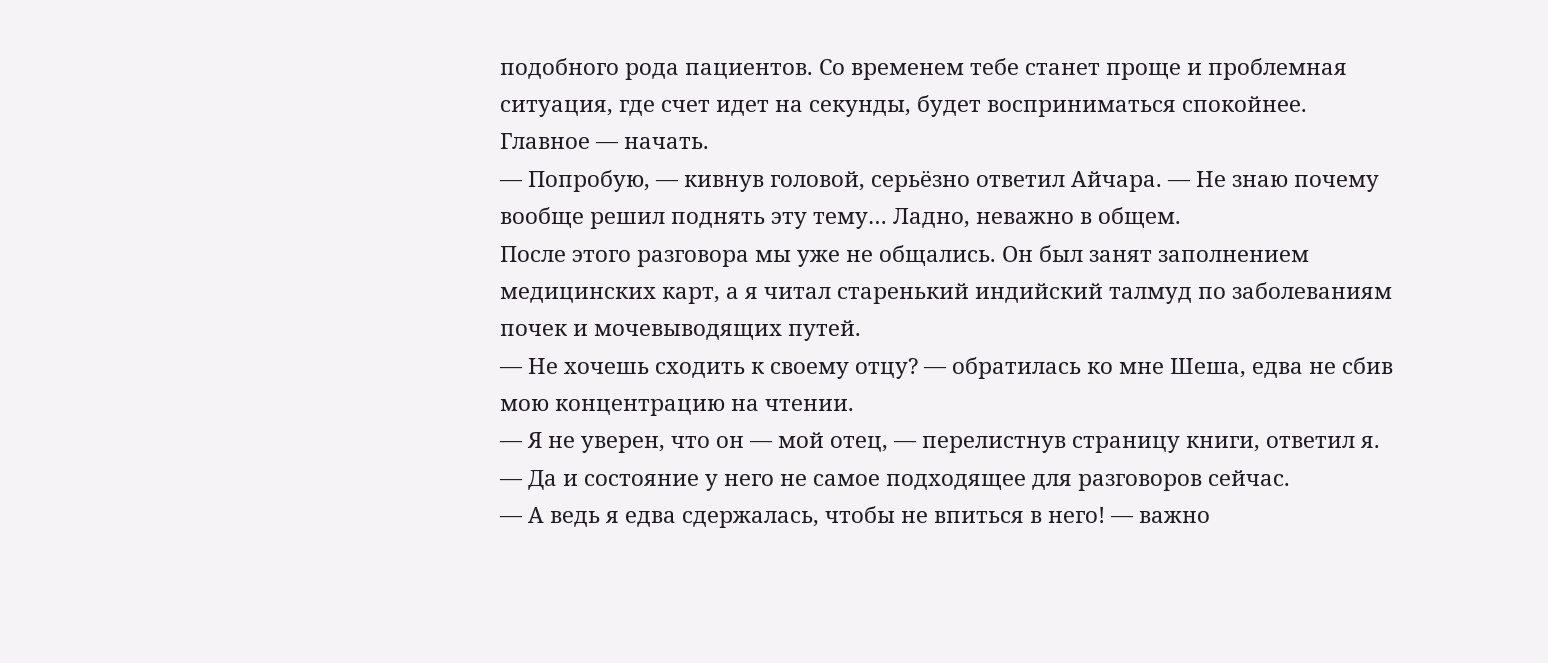подобного рода пациентов. Со временем тебе станет проще и проблемная ситуация, где счет идет на секунды, будет восприниматься спокойнее. Главное — начать.
— Попробую, — кивнув головой, серьёзно ответил Айчара. — Не знаю почему вообще решил поднять эту тему… Ладно, неважно в общем.
После этого разговора мы уже не общались. Он был занят заполнением медицинских карт, а я читал старенький индийский талмуд по заболеваниям почек и мочевыводящих путей.
— Не хочешь сходить к своему отцу? — обратилась ко мне Шеша, едва не сбив мою концентрацию на чтении.
— Я не уверен, что он — мой отец, — перелистнув страницу книги, ответил я. — Да и состояние у него не самое подходящее для разговоров сейчас.
— А ведь я едва сдержалась, чтобы не впиться в него! — важно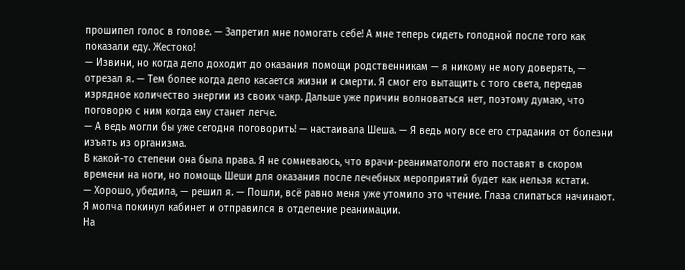прошипел голос в голове. — Запретил мне помогать себе! А мне теперь сидеть голодной после того как показали еду. Жестоко!
— Извини, но когда дело доходит до оказания помощи родственникам — я никому не могу доверять, — отрезал я. — Тем более когда дело касается жизни и смерти. Я смог его вытащить с того света, передав изрядное количество энергии из своих чакр. Дальше уже причин волноваться нет, поэтому думаю, что поговорю с ним когда ему станет легче.
— А ведь могли бы уже сегодня поговорить! — настаивала Шеша. — Я ведь могу все его страдания от болезни изъять из организма.
В какой-то степени она была права. Я не сомневаюсь, что врачи-реаниматологи его поставят в скором времени на ноги, но помощь Шеши для оказания после лечебных мероприятий будет как нельзя кстати.
— Хорошо, убедила, — решил я. — Пошли, всё равно меня уже утомило это чтение. Глаза слипаться начинают.
Я молча покинул кабинет и отправился в отделение реанимации.
На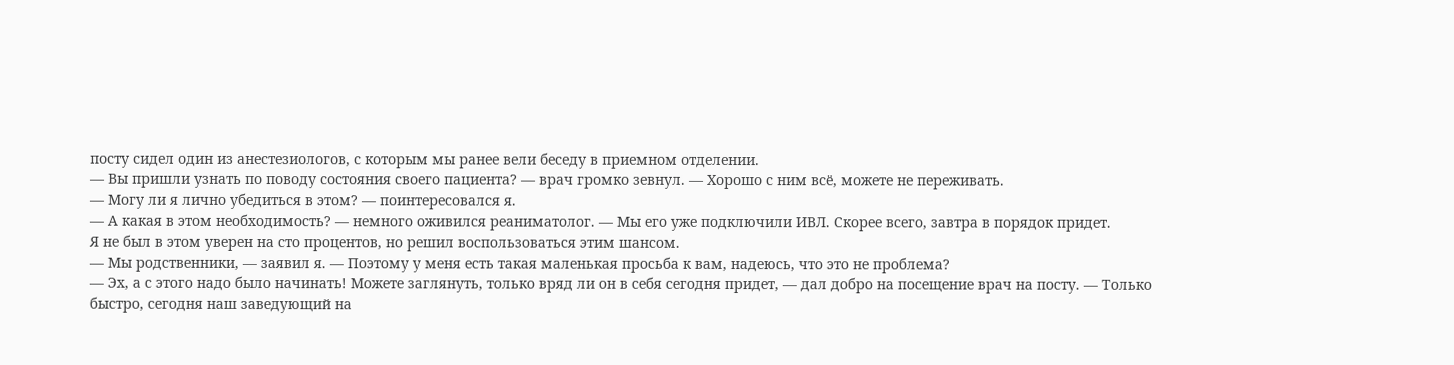посту сидел один из анестезиологов, с которым мы ранее вели беседу в приемном отделении.
— Вы пришли узнать по поводу состояния своего пациента? — врач громко зевнул. — Хорошо с ним всё, можете не переживать.
— Могу ли я лично убедиться в этом? — поинтересовался я.
— А какая в этом необходимость? — немного оживился реаниматолог. — Мы его уже подключили ИВЛ. Скорее всего, завтра в порядок придет.
Я не был в этом уверен на сто процентов, но решил воспользоваться этим шансом.
— Мы родственники, — заявил я. — Поэтому у меня есть такая маленькая просьба к вам, надеюсь, что это не проблема?
— Эх, а с этого надо было начинать! Можете заглянуть, только вряд ли он в себя сегодня придет, — дал добро на посещение врач на посту. — Только быстро, сегодня наш заведующий на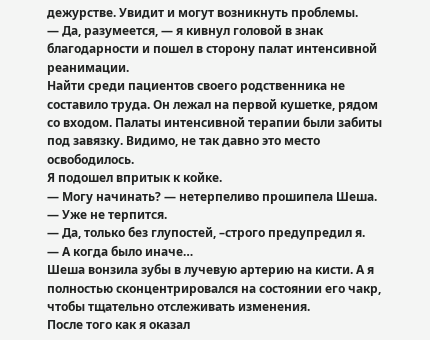дежурстве. Увидит и могут возникнуть проблемы.
— Да, разумеется, — я кивнул головой в знак благодарности и пошел в сторону палат интенсивной реанимации.
Найти среди пациентов своего родственника не составило труда. Он лежал на первой кушетке, рядом со входом. Палаты интенсивной терапии были забиты под завязку. Видимо, не так давно это место освободилось.
Я подошел впритык к койке.
— Могу начинать? — нетерпеливо прошипела Шеша. — Уже не терпится.
— Да, только без глупостей, –строго предупредил я.
— А когда было иначе…
Шеша вонзила зубы в лучевую артерию на кисти. А я полностью сконцентрировался на состоянии его чакр, чтобы тщательно отслеживать изменения.
После того как я оказал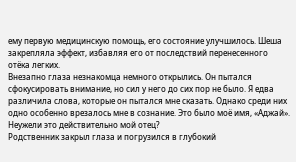ему первую медицинскую помощь, его состояние улучшилось. Шеша закрепляла эффект, избавляя его от последствий перенесенного отёка легких.
Внезапно глаза незнакомца немного открылись. Он пытался сфокусировать внимание, но сил у него до сих пор не было. Я едва различила слова, которые он пытался мне сказать. Однако среди них одно особенно врезалось мне в сознание. Это было моё имя, «Аджай».
Неужели это действительно мой отец?
Родственник закрыл глаза и погрузился в глубокий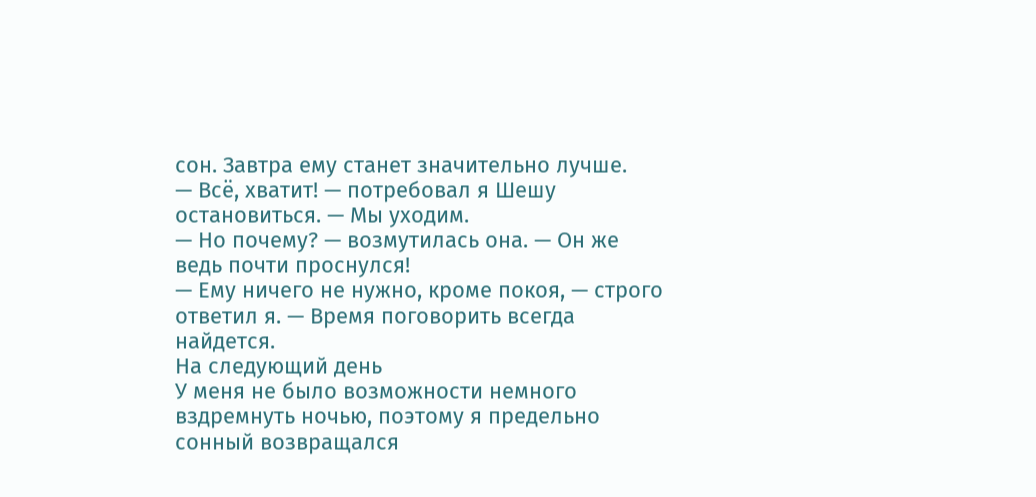сон. Завтра ему станет значительно лучше.
— Всё, хватит! — потребовал я Шешу остановиться. — Мы уходим.
— Но почему? — возмутилась она. — Он же ведь почти проснулся!
— Ему ничего не нужно, кроме покоя, — строго ответил я. — Время поговорить всегда найдется.
На следующий день
У меня не было возможности немного вздремнуть ночью, поэтому я предельно сонный возвращался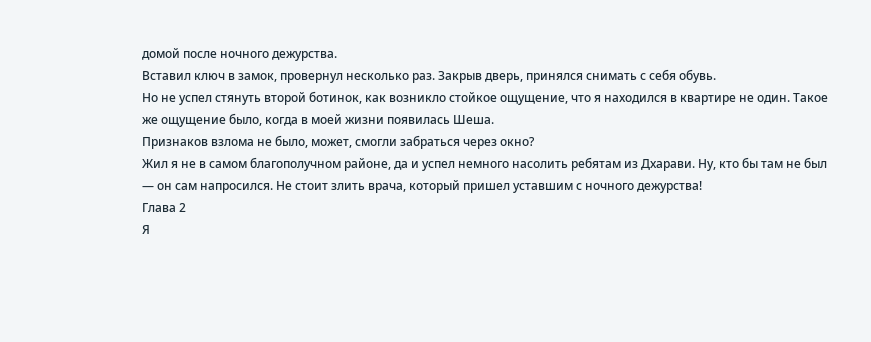домой после ночного дежурства.
Вставил ключ в замок, провернул несколько раз. Закрыв дверь, принялся снимать с себя обувь.
Но не успел стянуть второй ботинок, как возникло стойкое ощущение, что я находился в квартире не один. Такое же ощущение было, когда в моей жизни появилась Шеша.
Признаков взлома не было, может, смогли забраться через окно?
Жил я не в самом благополучном районе, да и успел немного насолить ребятам из Дхарави. Ну, кто бы там не был — он сам напросился. Не стоит злить врача, который пришел уставшим с ночного дежурства!
Глава 2
Я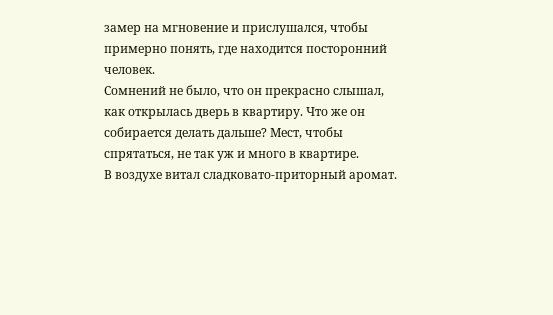замер на мгновение и прислушался, чтобы примерно понять, где находится посторонний человек.
Сомнений не было, что он прекрасно слышал, как открылась дверь в квартиру. Что же он собирается делать дальше? Мест, чтобы спрятаться, не так уж и много в квартире.
В воздухе витал сладковато-приторный аромат.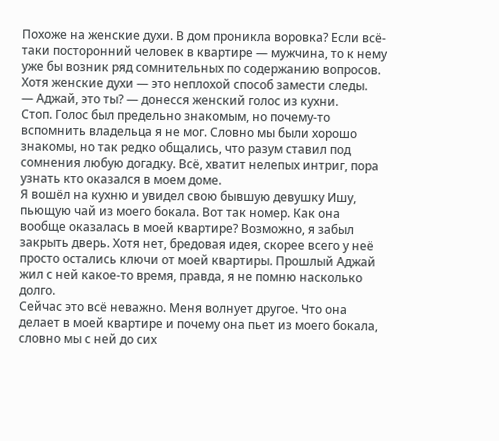Похоже на женские духи. В дом проникла воровка? Если всё-таки посторонний человек в квартире — мужчина, то к нему уже бы возник ряд сомнительных по содержанию вопросов. Хотя женские духи — это неплохой способ замести следы.
— Аджай, это ты? — донесся женский голос из кухни.
Стоп. Голос был предельно знакомым, но почему-то вспомнить владельца я не мог. Словно мы были хорошо знакомы, но так редко общались, что разум ставил под сомнения любую догадку. Всё, хватит нелепых интриг, пора узнать кто оказался в моем доме.
Я вошёл на кухню и увидел свою бывшую девушку Ишу, пьющую чай из моего бокала. Вот так номер. Как она вообще оказалась в моей квартире? Возможно, я забыл закрыть дверь. Хотя нет, бредовая идея, скорее всего у неё просто остались ключи от моей квартиры. Прошлый Аджай жил с ней какое-то время, правда, я не помню насколько долго.
Сейчас это всё неважно. Меня волнует другое. Что она делает в моей квартире и почему она пьет из моего бокала, словно мы с ней до сих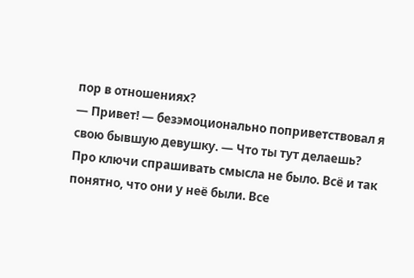пор в отношениях?
— Привет! — безэмоционально поприветствовал я свою бывшую девушку. — Что ты тут делаешь?
Про ключи спрашивать смысла не было. Всё и так понятно, что они у неё были. Все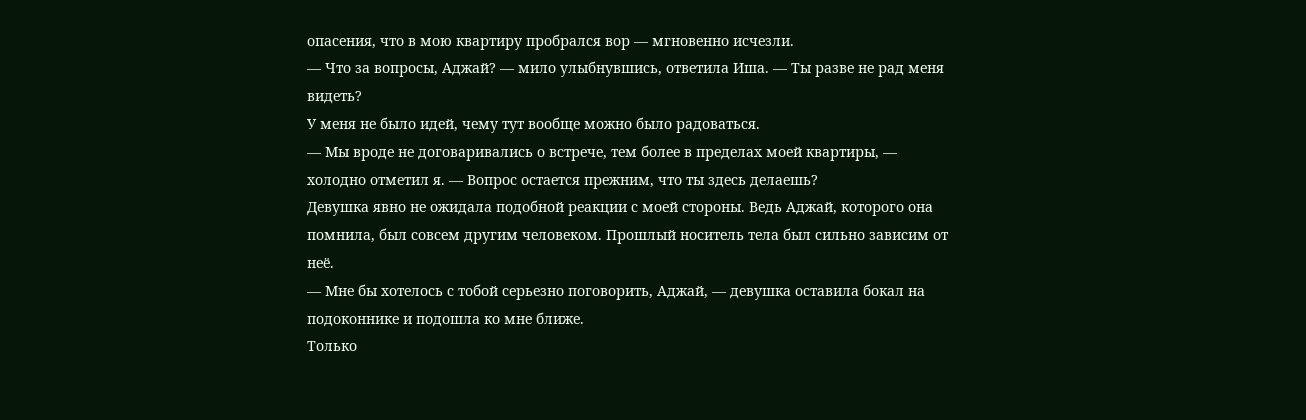опасения, что в мою квартиру пробрался вор — мгновенно исчезли.
— Что за вопросы, Аджай? — мило улыбнувшись, ответила Иша. — Ты разве не рад меня видеть?
У меня не было идей, чему тут вообще можно было радоваться.
— Мы вроде не договаривались о встрече, тем более в пределах моей квартиры, — холодно отметил я. — Вопрос остается прежним, что ты здесь делаешь?
Девушка явно не ожидала подобной реакции с моей стороны. Ведь Аджай, которого она помнила, был совсем другим человеком. Прошлый носитель тела был сильно зависим от неё.
— Мне бы хотелось с тобой серьезно поговорить, Аджай, — девушка оставила бокал на подоконнике и подошла ко мне ближе.
Только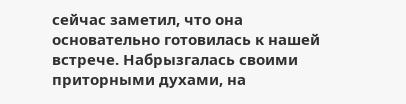сейчас заметил, что она основательно готовилась к нашей встрече. Набрызгалась своими приторными духами, на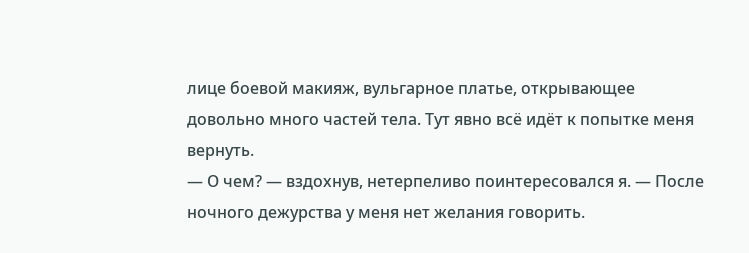лице боевой макияж, вульгарное платье, открывающее довольно много частей тела. Тут явно всё идёт к попытке меня вернуть.
— О чем? — вздохнув, нетерпеливо поинтересовался я. — После ночного дежурства у меня нет желания говорить.